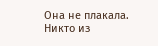Она не плакала. Никто из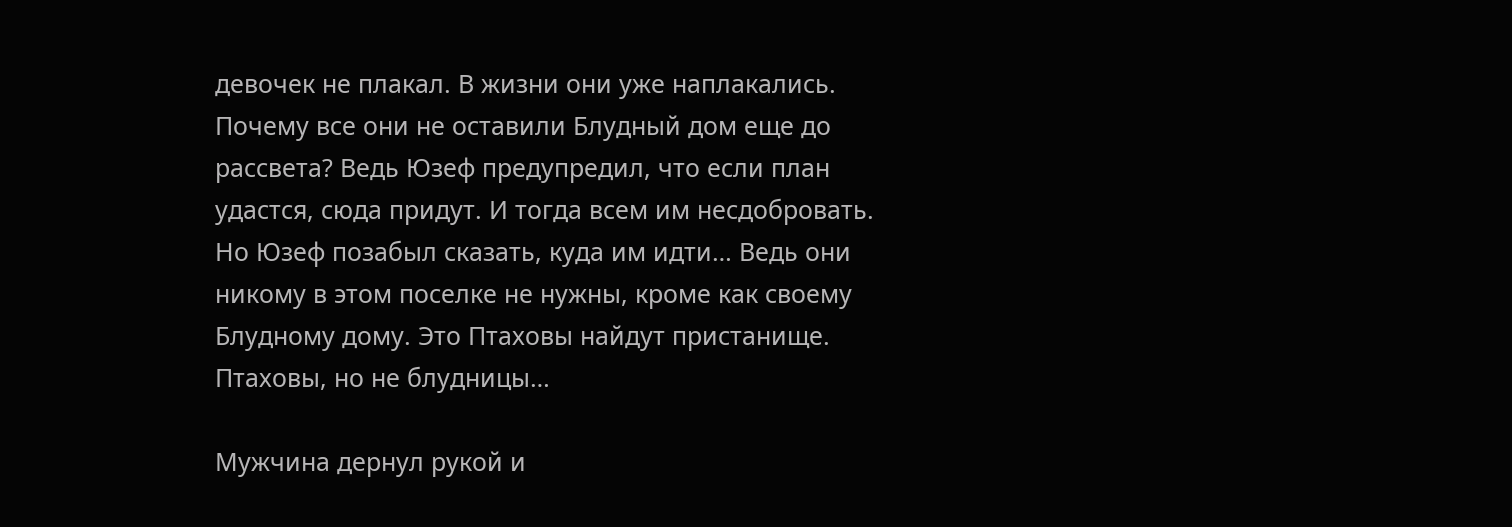девочек не плакал. В жизни они уже наплакались. Почему все они не оставили Блудный дом еще до рассвета? Ведь Юзеф предупредил, что если план удастся, сюда придут. И тогда всем им несдобровать. Но Юзеф позабыл сказать, куда им идти… Ведь они никому в этом поселке не нужны, кроме как своему Блудному дому. Это Птаховы найдут пристанище. Птаховы, но не блудницы…

Мужчина дернул рукой и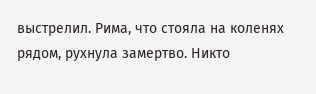выстрелил. Рима, что стояла на коленях рядом, рухнула замертво. Никто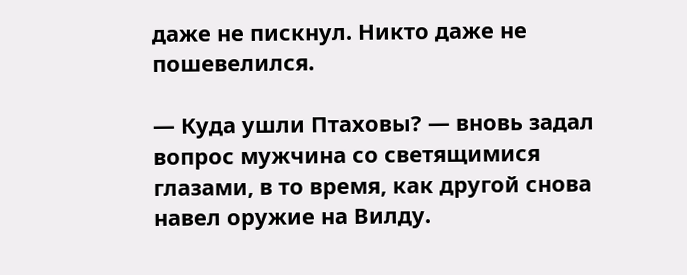даже не пискнул. Никто даже не пошевелился.

— Куда ушли Птаховы? — вновь задал вопрос мужчина со светящимися глазами, в то время, как другой снова навел оружие на Вилду.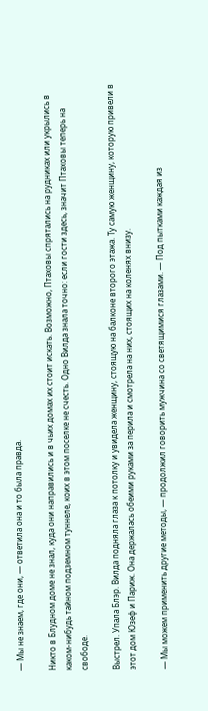— Мы не знаем, где они, — ответила она и то была правда.

Никто в Блудном доме не знал, куда они направились и в чьих домах их стоит искать. Возможно, Птаховы спрятались на рудниках или укрылись в каком-нибудь тайном подземном туннеле, коих в этом поселке не счесть. Одно Вилда знала точно: если гости здесь, значит Птаховы теперь на свободе.

Выстрел. Упала Блэр. Вилда подняла глаза к потолку и увидела женщину, стоящую на балконе второго этажа. Ту самую женщину, которую привели в этот дом Юзеф и Париж. Она держалась обеими руками за перила и смотрела на них, стоящих на коленях внизу.

— Мы можем применить другие методы, — продолжил говорить мужчина со светящимися глазами. — Под пытками каждая из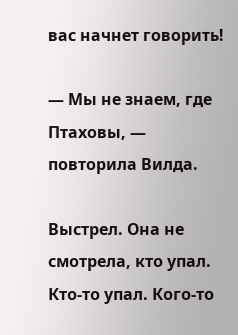вас начнет говорить!

— Мы не знаем, где Птаховы, — повторила Вилда.

Выстрел. Она не смотрела, кто упал. Кто-то упал. Кого-то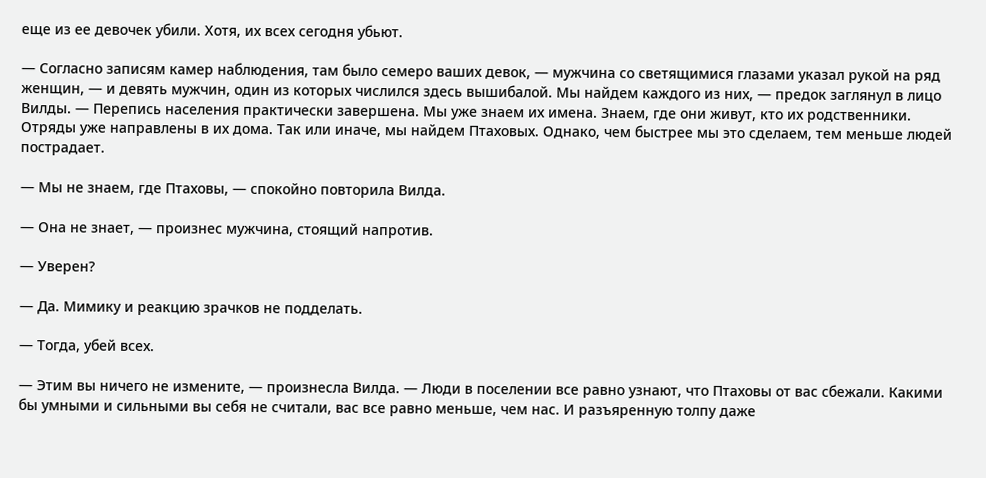еще из ее девочек убили. Хотя, их всех сегодня убьют.

— Согласно записям камер наблюдения, там было семеро ваших девок, — мужчина со светящимися глазами указал рукой на ряд женщин, — и девять мужчин, один из которых числился здесь вышибалой. Мы найдем каждого из них, — предок заглянул в лицо Вилды. — Перепись населения практически завершена. Мы уже знаем их имена. Знаем, где они живут, кто их родственники. Отряды уже направлены в их дома. Так или иначе, мы найдем Птаховых. Однако, чем быстрее мы это сделаем, тем меньше людей пострадает.

— Мы не знаем, где Птаховы, — спокойно повторила Вилда.

— Она не знает, — произнес мужчина, стоящий напротив.

— Уверен?

— Да. Мимику и реакцию зрачков не подделать.

— Тогда, убей всех.

— Этим вы ничего не измените, — произнесла Вилда. — Люди в поселении все равно узнают, что Птаховы от вас сбежали. Какими бы умными и сильными вы себя не считали, вас все равно меньше, чем нас. И разъяренную толпу даже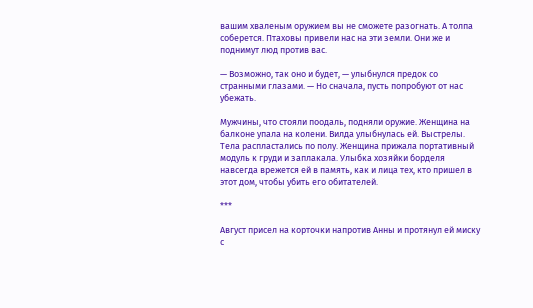вашим хваленым оружием вы не сможете разогнать. А толпа соберется. Птаховы привели нас на эти земли. Они же и поднимут люд против вас.

— Возможно, так оно и будет, — улыбнулся предок со странными глазами. — Но сначала, пусть попробуют от нас убежать.

Мужчины, что стояли поодаль, подняли оружие. Женщина на балконе упала на колени. Вилда улыбнулась ей. Выстрелы. Тела распластались по полу. Женщина прижала портативный модуль к груди и заплакала. Улыбка хозяйки борделя навсегда врежется ей в память, как и лица тех, кто пришел в этот дом, чтобы убить его обитателей.

***

Август присел на корточки напротив Анны и протянул ей миску с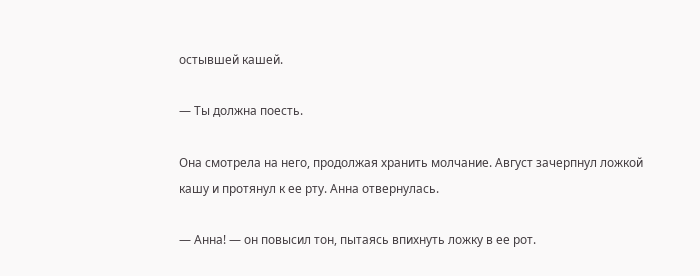остывшей кашей.

— Ты должна поесть.

Она смотрела на него, продолжая хранить молчание. Август зачерпнул ложкой кашу и протянул к ее рту. Анна отвернулась.

— Анна! — он повысил тон, пытаясь впихнуть ложку в ее рот.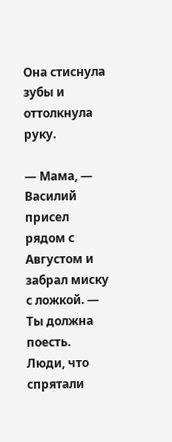Она стиснула зубы и оттолкнула руку.

— Мама, — Василий присел рядом с Августом и забрал миску с ложкой. — Ты должна поесть. Люди, что спрятали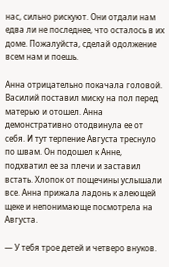нас, сильно рискуют. Они отдали нам едва ли не последнее, что осталось в их доме. Пожалуйста, сделай одолжение всем нам и поешь.

Анна отрицательно покачала головой. Василий поставил миску на пол перед матерью и отошел. Анна демонстративно отодвинула ее от себя. И тут терпение Августа треснуло по швам. Он подошел к Анне, подхватил ее за плечи и заставил встать. Хлопок от пощечины услышали все. Анна прижала ладонь к алеющей щеке и непонимающе посмотрела на Августа.

— У тебя трое детей и четверо внуков.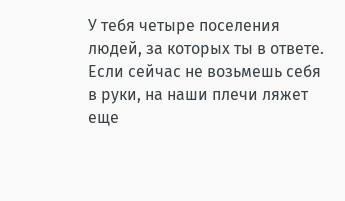У тебя четыре поселения людей, за которых ты в ответе. Если сейчас не возьмешь себя в руки, на наши плечи ляжет еще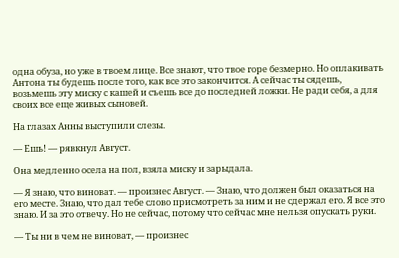одна обуза, но уже в твоем лице. Все знают, что твое горе безмерно. Но оплакивать Антона ты будешь после того, как все это закончится. А сейчас ты сядешь, возьмешь эту миску с кашей и съешь все до последней ложки. Не ради себя, а для своих все еще живых сыновей.

На глазах Анны выступили слезы.

— Ешь! — рявкнул Август.

Она медленно осела на пол, взяла миску и зарыдала.

— Я знаю, что виноват. — произнес Август. — Знаю, что должен был оказаться на его месте. Знаю, что дал тебе слово присмотреть за ним и не сдержал его. Я все это знаю. И за это отвечу. Но не сейчас, потому что сейчас мне нельзя опускать руки.

— Ты ни в чем не виноват, — произнес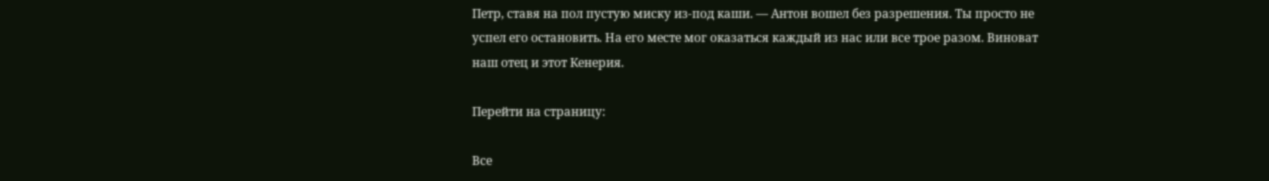Петр, ставя на пол пустую миску из-под каши. — Антон вошел без разрешения. Ты просто не успел его остановить. На его месте мог оказаться каждый из нас или все трое разом. Виноват наш отец и этот Кенерия.

Перейти на страницу:

Все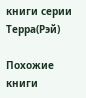книги серии Терра(Рэй)

Похожие книги